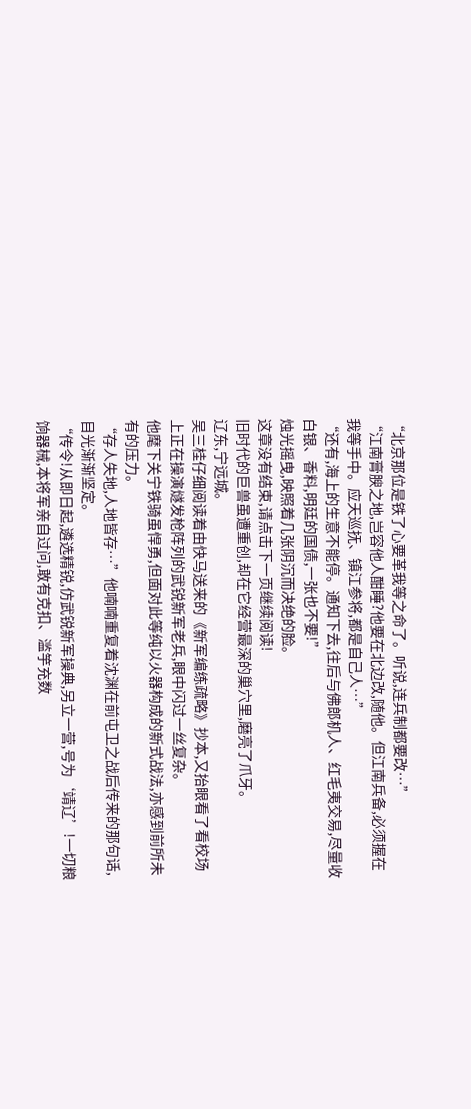“北京那位是铁了心要革我等之命了。听说,连兵制都要改…”
“江南膏腴之地,岂容他人酣睡?他要在北边改,随他。但江南兵备,必须握在我等手中。应天巡抚、镇江参将,都是自己人…”
“还有,海上的生意不能停。通知下去,往后与佛郎机人、红毛夷交易,尽量收白银、香料,明廷的国债,一张也不要!”
烛光摇曳,映照着几张阴沉而决绝的脸。
这章没有结束,请点击下一页继续阅读!
旧时代的巨兽虽遭重创,却在它经营最深的巢穴里,磨亮了爪牙。
辽东,宁远城。
吴三桂仔细阅读着由快马送来的《新军编练疏略》抄本,又抬眼看了看校场上正在操演燧发枪阵列的武锐新军老兵,眼中闪过一丝复杂。
他麾下关宁铁骑虽悍勇,但面对此等纯以火器构成的新式战法,亦感到前所未有的压力。
“存人失地,人地皆存…”他喃喃重复着沈渊在前屯卫之战后传来的那句话,目光渐渐坚定。
“传令!从即日起,遴选精锐,仿武锐新军操典,另立一营,号为‘靖辽’!一切粮饷器械,本将军亲自过问,敢有克扣、滥竽充数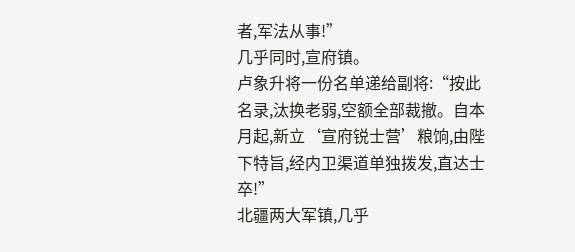者,军法从事!”
几乎同时,宣府镇。
卢象升将一份名单递给副将:“按此名录,汰换老弱,空额全部裁撤。自本月起,新立‘宣府锐士营’粮饷,由陛下特旨,经内卫渠道单独拨发,直达士卒!”
北疆两大军镇,几乎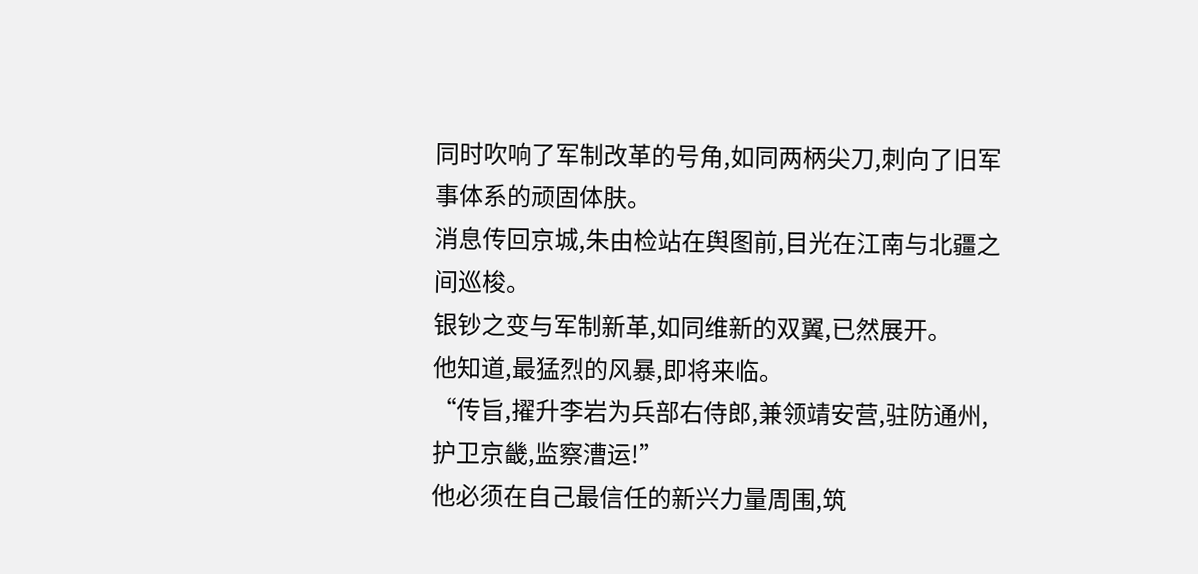同时吹响了军制改革的号角,如同两柄尖刀,刺向了旧军事体系的顽固体肤。
消息传回京城,朱由检站在舆图前,目光在江南与北疆之间巡梭。
银钞之变与军制新革,如同维新的双翼,已然展开。
他知道,最猛烈的风暴,即将来临。
“传旨,擢升李岩为兵部右侍郎,兼领靖安营,驻防通州,护卫京畿,监察漕运!”
他必须在自己最信任的新兴力量周围,筑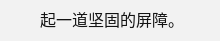起一道坚固的屏障。